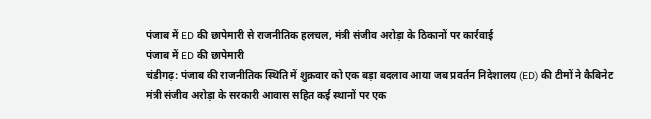पंजाब में ED की छापेमारी से राजनीतिक हलचल, मंत्री संजीव अरोड़ा के ठिकानों पर कार्रवाई
पंजाब में ED की छापेमारी
चंडीगढ़: पंजाब की राजनीतिक स्थिति में शुक्रवार को एक बड़ा बदलाव आया जब प्रवर्तन निदेशालय (ED) की टीमों ने कैबिनेट मंत्री संजीव अरोड़ा के सरकारी आवास सहित कई स्थानों पर एक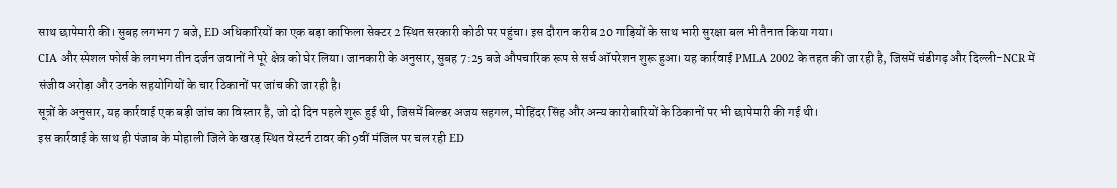साथ छापेमारी की। सुबह लगभग 7 बजे, ED अधिकारियों का एक बड़ा काफिला सेक्टर 2 स्थित सरकारी कोठी पर पहुंचा। इस दौरान करीब 20 गाड़ियों के साथ भारी सुरक्षा बल भी तैनात किया गया।
CIA और स्पेशल फोर्स के लगभग तीन दर्जन जवानों ने पूरे क्षेत्र को घेर लिया। जानकारी के अनुसार, सुबह 7:25 बजे औपचारिक रूप से सर्च ऑपरेशन शुरू हुआ। यह कार्रवाई PMLA 2002 के तहत की जा रही है, जिसमें चंडीगढ़ और दिल्ली-NCR में संजीव अरोड़ा और उनके सहयोगियों के चार ठिकानों पर जांच की जा रही है।
सूत्रों के अनुसार, यह कार्रवाई एक बड़ी जांच का विस्तार है, जो दो दिन पहले शुरू हुई थी, जिसमें बिल्डर अजय सहगल, मोहिंदर सिंह और अन्य कारोबारियों के ठिकानों पर भी छापेमारी की गई थी।
इस कार्रवाई के साथ ही पंजाब के मोहाली जिले के खरड़ स्थित वेस्टर्न टावर की 9वीं मंजिल पर चल रही ED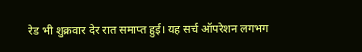रेड भी शुक्रवार देर रात समाप्त हुई। यह सर्च ऑपरेशन लगभग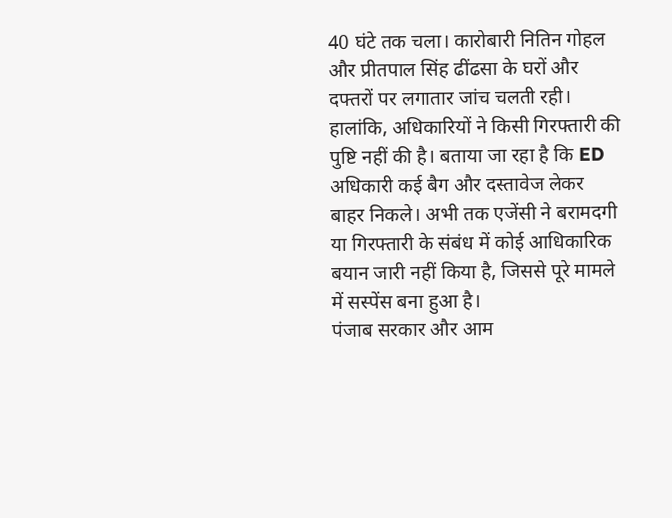40 घंटे तक चला। कारोबारी नितिन गोहल और प्रीतपाल सिंह ढींढसा के घरों और दफ्तरों पर लगातार जांच चलती रही।
हालांकि, अधिकारियों ने किसी गिरफ्तारी की पुष्टि नहीं की है। बताया जा रहा है कि ED अधिकारी कई बैग और दस्तावेज लेकर बाहर निकले। अभी तक एजेंसी ने बरामदगी या गिरफ्तारी के संबंध में कोई आधिकारिक बयान जारी नहीं किया है, जिससे पूरे मामले में सस्पेंस बना हुआ है।
पंजाब सरकार और आम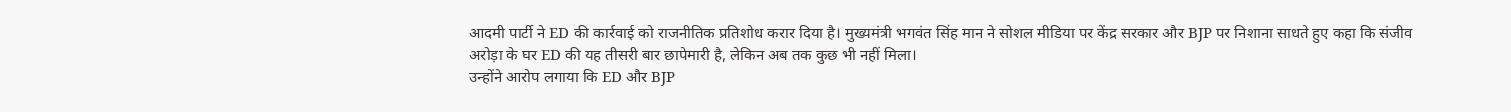आदमी पार्टी ने ED की कार्रवाई को राजनीतिक प्रतिशोध करार दिया है। मुख्यमंत्री भगवंत सिंह मान ने सोशल मीडिया पर केंद्र सरकार और BJP पर निशाना साधते हुए कहा कि संजीव अरोड़ा के घर ED की यह तीसरी बार छापेमारी है, लेकिन अब तक कुछ भी नहीं मिला।
उन्होंने आरोप लगाया कि ED और BJP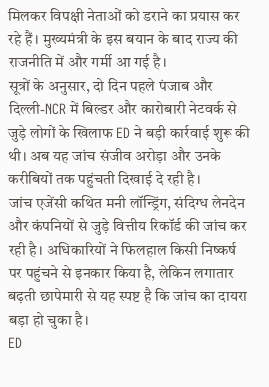मिलकर विपक्षी नेताओं को डराने का प्रयास कर रहे हैं। मुख्यमंत्री के इस बयान के बाद राज्य की राजनीति में और गर्मी आ गई है।
सूत्रों के अनुसार, दो दिन पहले पंजाब और दिल्ली-NCR में बिल्डर और कारोबारी नेटवर्क से जुड़े लोगों के खिलाफ ED ने बड़ी कार्रवाई शुरू की थी। अब यह जांच संजीव अरोड़ा और उनके करीबियों तक पहुंचती दिखाई दे रही है।
जांच एजेंसी कथित मनी लॉन्ड्रिंग, संदिग्ध लेनदेन और कंपनियों से जुड़े वित्तीय रिकॉर्ड की जांच कर रही है। अधिकारियों ने फिलहाल किसी निष्कर्ष पर पहुंचने से इनकार किया है, लेकिन लगातार बढ़ती छापेमारी से यह स्पष्ट है कि जांच का दायरा बड़ा हो चुका है।
ED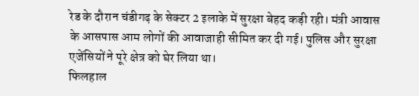रेड के दौरान चंडीगढ़ के सेक्टर 2 इलाके में सुरक्षा बेहद कड़ी रही। मंत्री आवास के आसपास आम लोगों की आवाजाही सीमित कर दी गई। पुलिस और सुरक्षा एजेंसियों ने पूरे क्षेत्र को घेर लिया था।
फिलहाल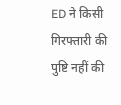ED ने किसी गिरफ्तारी की पुष्टि नहीं की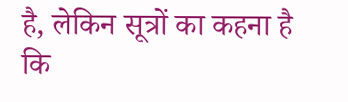है, लेकिन सूत्रों का कहना है कि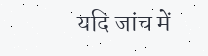यदि जांच में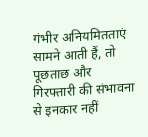गंभीर अनियमितताएं सामने आती हैं, तो पूछताछ और गिरफ्तारी की संभावना से इनकार नहीं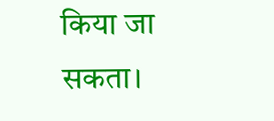किया जा सकता।